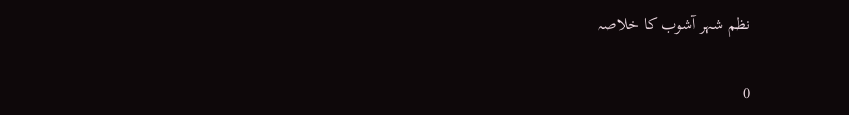نظم شہر آشوب کا خلاصہ

0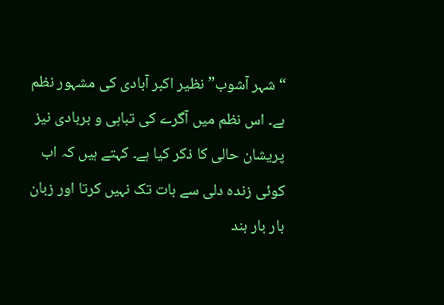“شہر آشوب” نظیر اکبر آبادی کی مشہور نظم ہے۔ اس نظم میں آگرے کی تباہی و بربادی نیز پریشان حالی کا ذکر کیا ہے۔ کہتے ہیں کہ اب کوئی زندہ دلی سے بات تک نہیں کرتا اور زبان بار بار بند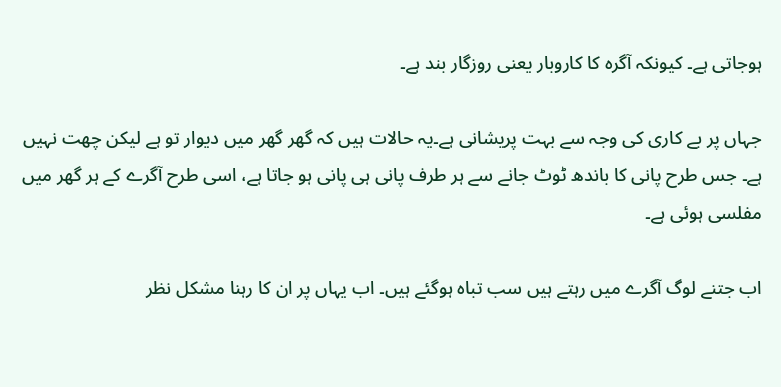ہوجاتی ہے۔ کیونکہ آگرہ کا کاروبار یعنی روزگار بند ہے۔

جہاں پر بے کاری کی وجہ سے بہت پریشانی ہے۔یہ حالات ہیں کہ گھر گھر میں دیوار تو ہے لیکن چھت نہیں ہے۔ جس طرح پانی کا باندھ ٹوٹ جانے سے ہر طرف پانی ہی پانی ہو جاتا ہے، اسی طرح آگرے کے ہر گھر میں مفلسی ہوئی ہے۔

اب جتنے لوگ آگرے میں رہتے ہیں سب تباہ ہوگئے ہیں۔ اب یہاں پر ان کا رہنا مشکل نظر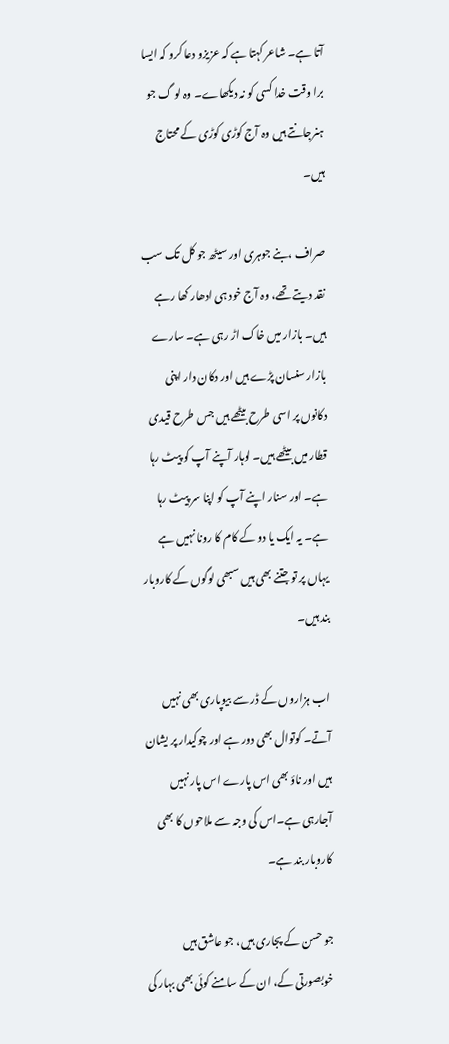آتا ہے۔ شاعر کہتا ہے کہ عزیزو دعا کرو کہ ایسا برا وقت خدا کسی کو نہ دیکھاے۔ وہ لو گ جو ہنرجانتے ہیں وہ آج کوڑی کوڑی کے محتاج ہیں۔

صراف ،بنے جوہری اور سیٹھ جو کل تک سب نقد دیتے تھے، وہ آج خود ہی ادھار کھا رہے ہیں۔ بازار میں خاک اڑ رہی ہے۔ سارے بازار سنسان پڑے ہیں اور دکان دار اپنی دکانوں پر اسی طرح بیٹھے ہیں جس طرح قیدی قطار میں بیٹھے ہیں۔ لوہار آپنے آپ کو پیٹ رہا ہے۔ اور سنار اپنے آپ کو اپنا سر پیٹ رہا ہے۔ یہ ایک یا دو کے کام کا رونا نہیں ہے یہاں پر تو جتنے بھی ہیں سبھی لوگوں کے کاروبار بند ہیں۔

اب ہزاروں کے ڈر سے بیوپاری بھی نہیں آتے۔ کوتوال بھی دور ہے اور چوکیدار پر یشان ہیں اور ناؤ بھی اس پارے اس پار نہیں آجارہی ہے۔اس کی وجہ سے ملاحوں کا بھی کاروبار بند ہے۔

جو حسن کے پجاری ہیں، جو عاشق ہیں خوبصورتی کے، ان کے سامنے کوئی بھی بہار کی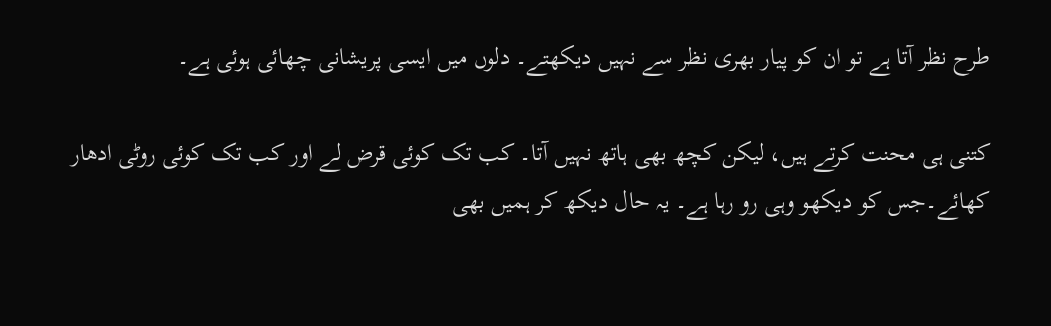طرح نظر آتا ہے تو ان کو پیار بھری نظر سے نہیں دیکھتے۔ دلوں میں ایسی پریشانی چھائی ہوئی ہے۔

کتنی ہی محنت کرتے ہیں، لیکن کچھ بھی ہاتھ نہیں آتا۔ کب تک کوئی قرض لے اور کب تک کوئی روٹی ادھار کھائے۔جس کو دیکھو وہی رو رہا ہے۔ یہ حال دیکھ کر ہمیں بھی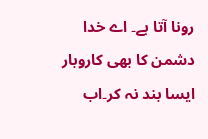رونا آتا ہے۔ اے خدا دشمن کا بھی کاروبار ایسا بند نہ کر۔اب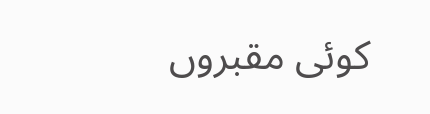کوئی مقبروں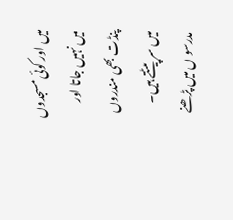میں اور کوئی مسجدوں میں نہیں جاتا اور پنڈت بھی مندروں میں سر پیٹتے ہیں۔ مدرسو ں میں پڑھنے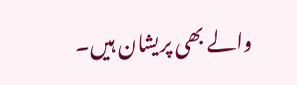والے بھی پریشان ہیں۔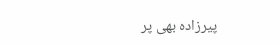پیرزادہ بھی پر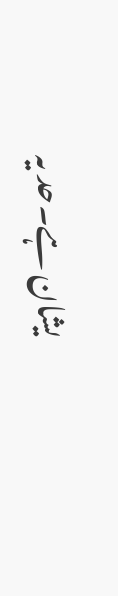یشان ہے۔حد یہ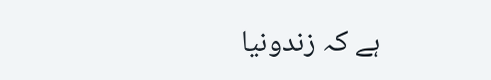ہے کہ زندونیا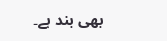بھی بند ہے۔